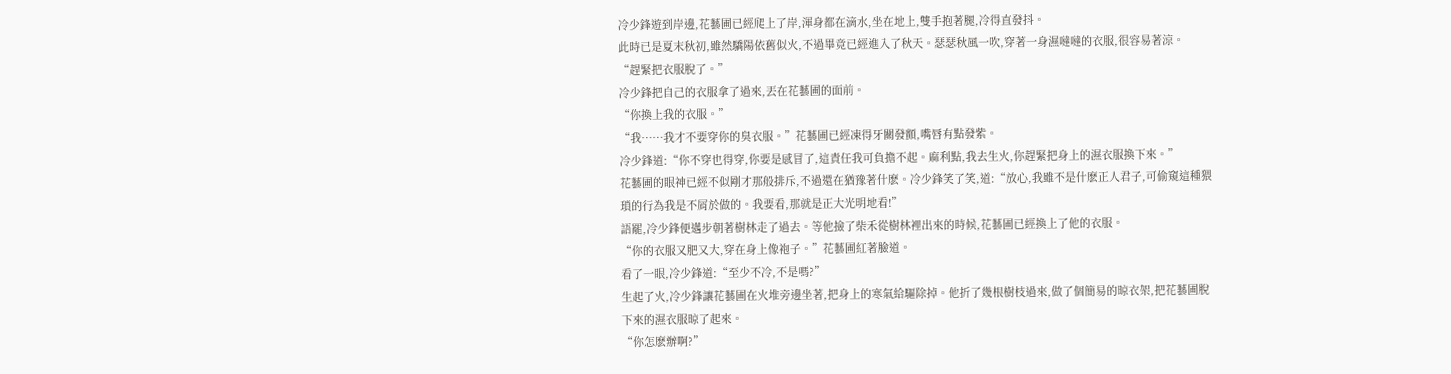冷少鋒遊到岸邊,花藝圃已經爬上了岸,渾身都在滴水,坐在地上,雙手抱著腿,冷得直發抖。
此時已是夏末秋初,雖然驕陽依舊似火,不過畢竟已經進入了秋天。瑟瑟秋風一吹,穿著一身濕噠噠的衣服,很容易著涼。
“趕緊把衣服脫了。”
冷少鋒把自己的衣服拿了過來,丟在花藝圃的面前。
“你換上我的衣服。”
“我……我才不要穿你的臭衣服。”花藝圃已經凍得牙關發顫,嘴唇有點發紫。
冷少鋒道:“你不穿也得穿,你要是感冒了,這責任我可負擔不起。麻利點,我去生火,你趕緊把身上的濕衣服換下來。”
花藝圃的眼神已經不似剛才那般排斥,不過還在猶豫著什麽。冷少鋒笑了笑,道:“放心,我雖不是什麽正人君子,可偷窺這種猥瑣的行為我是不屑於做的。我要看,那就是正大光明地看!”
語罷,冷少鋒便邁步朝著樹林走了過去。等他撿了柴禾從樹林裡出來的時候,花藝圃已經換上了他的衣服。
“你的衣服又肥又大,穿在身上像袍子。”花藝圃紅著臉道。
看了一眼,冷少鋒道:“至少不冷,不是嗎?”
生起了火,冷少鋒讓花藝圃在火堆旁邊坐著,把身上的寒氣給驅除掉。他折了幾根樹枝過來,做了個簡易的晾衣架,把花藝圃脫下來的濕衣服晾了起來。
“你怎麽辦啊?”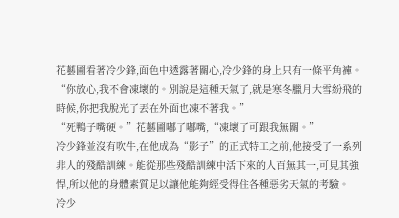花藝圃看著冷少鋒,面色中透露著關心,冷少鋒的身上只有一條平角褲。
“你放心,我不會凍壞的。別說是這種天氣了,就是寒冬臘月大雪紛飛的時候,你把我脫光了丟在外面也凍不著我。”
“死鴨子嘴硬。”花藝圃嘟了嘟嘴,“凍壞了可跟我無關。”
冷少鋒並沒有吹牛,在他成為“影子”的正式特工之前,他接受了一系列非人的殘酷訓練。能從那些殘酷訓練中活下來的人百無其一,可見其強悍,所以他的身體素質足以讓他能夠經受得住各種惡劣天氣的考驗。
冷少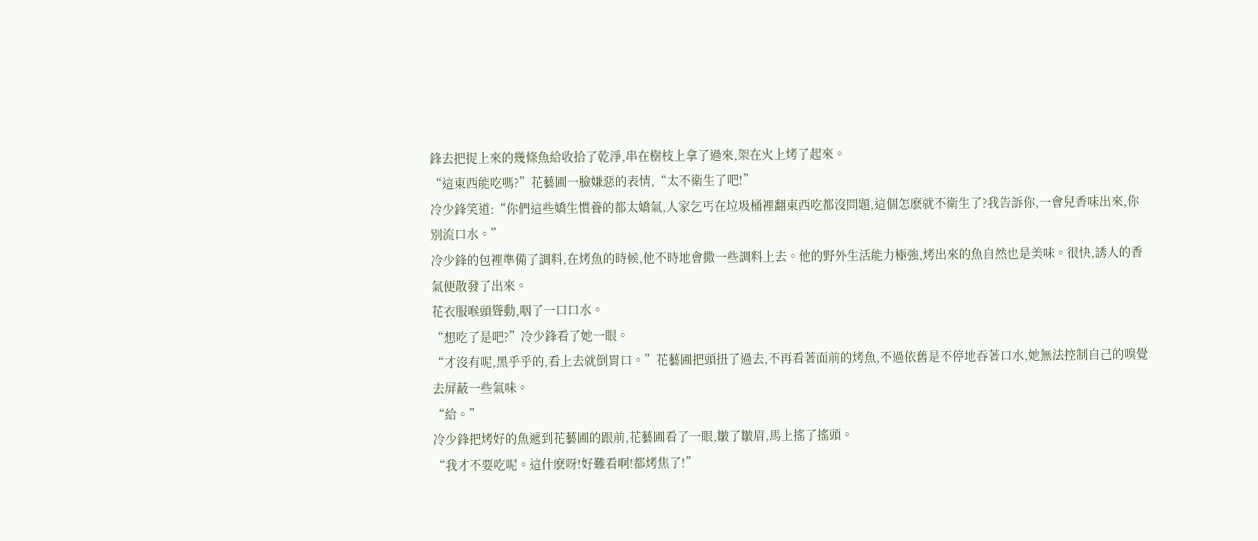鋒去把捉上來的幾條魚給收拾了乾淨,串在樹枝上拿了過來,架在火上烤了起來。
“這東西能吃嗎?”花藝圃一臉嫌惡的表情,“太不衛生了吧!”
冷少鋒笑道:“你們這些嬌生慣養的都太嬌氣,人家乞丐在垃圾桶裡翻東西吃都沒問題,這個怎麽就不衛生了?我告訴你,一會兒香味出來,你別流口水。”
冷少鋒的包裡準備了調料,在烤魚的時候,他不時地會撒一些調料上去。他的野外生活能力極強,烤出來的魚自然也是美味。很快,誘人的香氣便散發了出來。
花衣服喉頭聳動,咽了一口口水。
“想吃了是吧?”冷少鋒看了她一眼。
“才沒有呢,黑乎乎的,看上去就倒胃口。”花藝圃把頭扭了過去,不再看著面前的烤魚,不過依舊是不停地吞著口水,她無法控制自己的嗅覺去屏蔽一些氣味。
“給。”
冷少鋒把烤好的魚遞到花藝圃的跟前,花藝圃看了一眼,皺了皺眉,馬上搖了搖頭。
“我才不要吃呢。這什麽呀!好難看啊!都烤焦了!”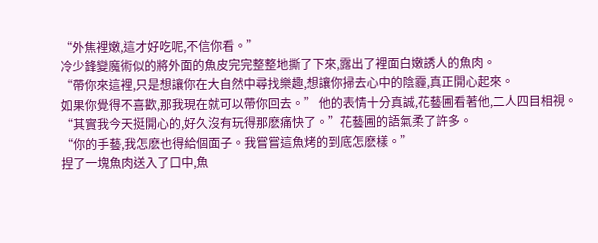“外焦裡嫩,這才好吃呢,不信你看。”
冷少鋒變魔術似的將外面的魚皮完完整整地撕了下來,露出了裡面白嫩誘人的魚肉。
“帶你來這裡,只是想讓你在大自然中尋找樂趣,想讓你掃去心中的陰霾,真正開心起來。
如果你覺得不喜歡,那我現在就可以帶你回去。” 他的表情十分真誠,花藝圃看著他,二人四目相視。
“其實我今天挺開心的,好久沒有玩得那麽痛快了。”花藝圃的語氣柔了許多。
“你的手藝,我怎麽也得給個面子。我嘗嘗這魚烤的到底怎麽樣。”
捏了一塊魚肉送入了口中,魚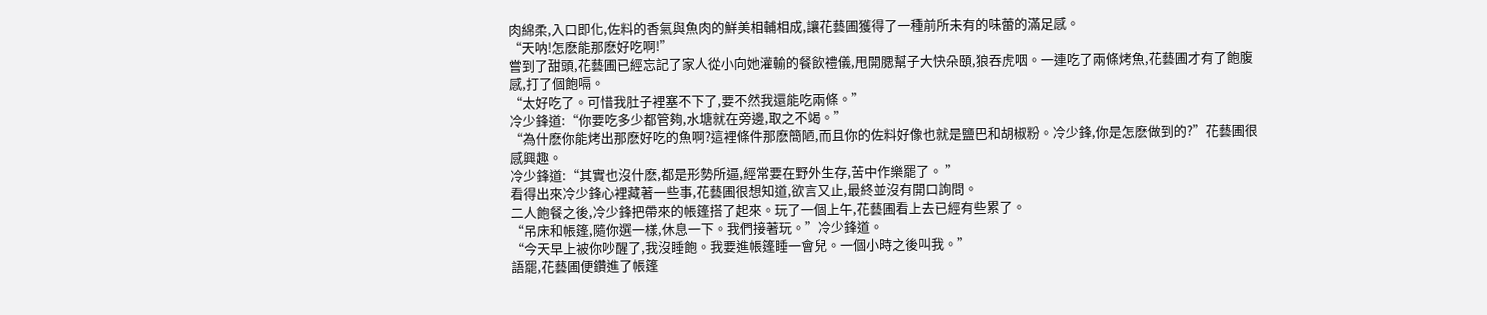肉綿柔,入口即化,佐料的香氣與魚肉的鮮美相輔相成,讓花藝圃獲得了一種前所未有的味蕾的滿足感。
“天呐!怎麽能那麽好吃啊!”
嘗到了甜頭,花藝圃已經忘記了家人從小向她灌輸的餐飲禮儀,甩開腮幫子大快朵頤,狼吞虎咽。一連吃了兩條烤魚,花藝圃才有了飽腹感,打了個飽嗝。
“太好吃了。可惜我肚子裡塞不下了,要不然我還能吃兩條。”
冷少鋒道:“你要吃多少都管夠,水塘就在旁邊,取之不竭。”
“為什麽你能烤出那麽好吃的魚啊?這裡條件那麽簡陋,而且你的佐料好像也就是鹽巴和胡椒粉。冷少鋒,你是怎麽做到的?”花藝圃很感興趣。
冷少鋒道:“其實也沒什麽,都是形勢所逼,經常要在野外生存,苦中作樂罷了。 ”
看得出來冷少鋒心裡藏著一些事,花藝圃很想知道,欲言又止,最終並沒有開口詢問。
二人飽餐之後,冷少鋒把帶來的帳篷搭了起來。玩了一個上午,花藝圃看上去已經有些累了。
“吊床和帳篷,隨你選一樣,休息一下。我們接著玩。”冷少鋒道。
“今天早上被你吵醒了,我沒睡飽。我要進帳篷睡一會兒。一個小時之後叫我。”
語罷,花藝圃便鑽進了帳篷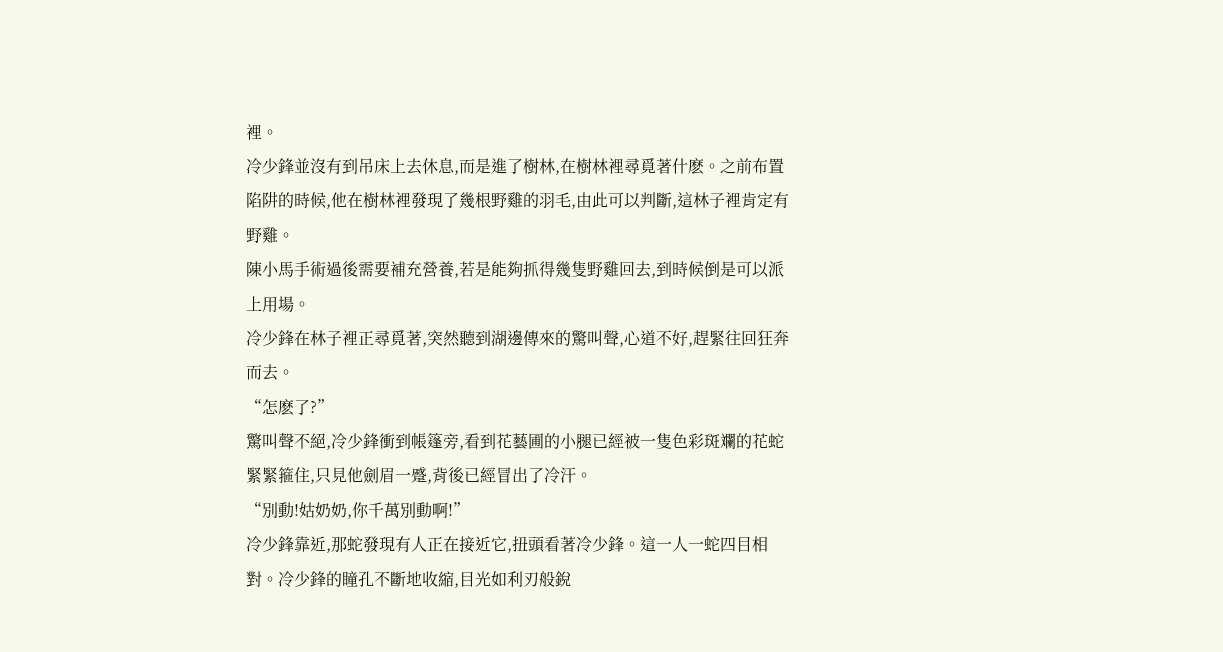裡。
冷少鋒並沒有到吊床上去休息,而是進了樹林,在樹林裡尋覓著什麽。之前布置陷阱的時候,他在樹林裡發現了幾根野雞的羽毛,由此可以判斷,這林子裡肯定有野雞。
陳小馬手術過後需要補充營養,若是能夠抓得幾隻野雞回去,到時候倒是可以派上用場。
冷少鋒在林子裡正尋覓著,突然聽到湖邊傳來的驚叫聲,心道不好,趕緊往回狂奔而去。
“怎麽了?”
驚叫聲不絕,冷少鋒衝到帳篷旁,看到花藝圃的小腿已經被一隻色彩斑斕的花蛇緊緊箍住,只見他劍眉一蹙,背後已經冒出了冷汗。
“別動!姑奶奶,你千萬別動啊!”
冷少鋒靠近,那蛇發現有人正在接近它,扭頭看著冷少鋒。這一人一蛇四目相對。冷少鋒的瞳孔不斷地收縮,目光如利刃般銳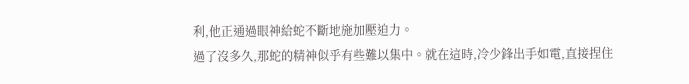利,他正通過眼神給蛇不斷地施加壓迫力。
過了沒多久,那蛇的精神似乎有些難以集中。就在這時,冷少鋒出手如電,直接捏住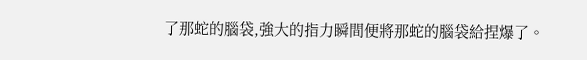了那蛇的腦袋,強大的指力瞬間便將那蛇的腦袋給捏爆了。